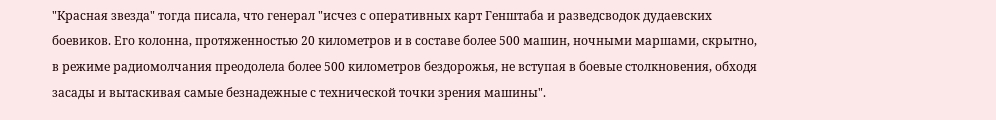"Красная звезда" тогда писала, что генерал "исчез с оперативных карт Генштаба и разведсводок дудаевских боевиков. Его колонна, протяженностью 20 километров и в составе более 500 машин, ночными маршами, скрытно, в режиме радиомолчания преодолела более 500 километров бездорожья, не вступая в боевые столкновения, обходя засады и вытаскивая самые безнадежные с технической точки зрения машины".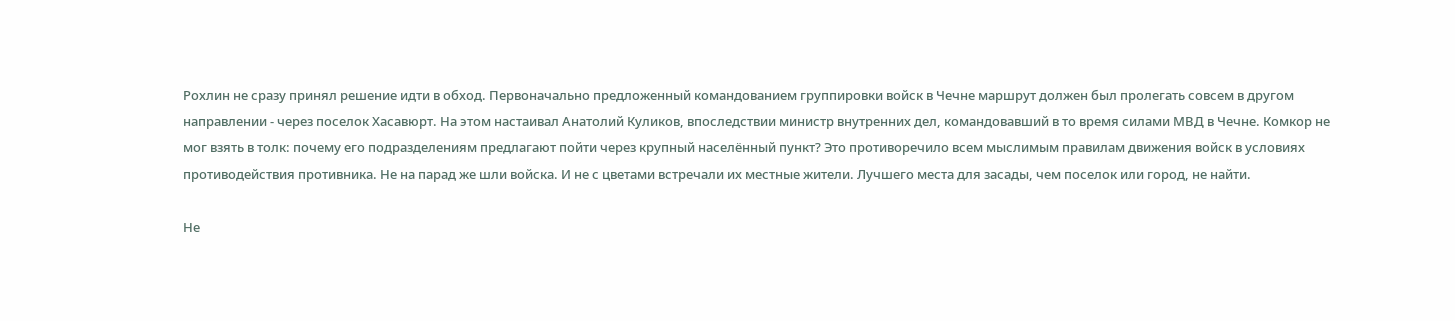Рохлин не сразу принял решение идти в обход. Первоначально предложенный командованием группировки войск в Чечне маршрут должен был пролегать совсем в другом направлении - через поселок Хасавюрт. На этом настаивал Анатолий Куликов, впоследствии министр внутренних дел, командовавший в то время силами МВД в Чечне. Комкор не мог взять в толк: почему его подразделениям предлагают пойти через крупный населённый пункт? Это противоречило всем мыслимым правилам движения войск в условиях противодействия противника. Не на парад же шли войска. И не с цветами встречали их местные жители. Лучшего места для засады, чем поселок или город, не найти.

Не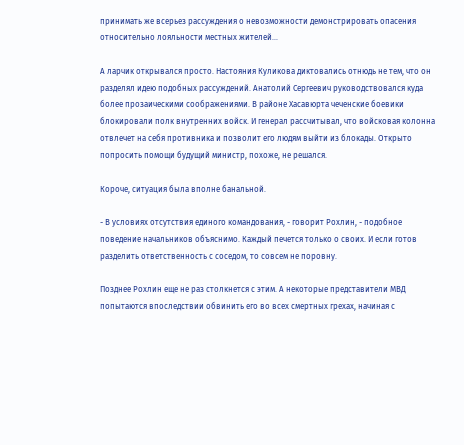принимать же всерьез рассуждения о невозможности демонстрировать опасения относительно лояльности местных жителей...

А ларчик открывался просто. Настояния Куликова диктовались отнюдь не тем, что он разделял идею подобных рассуждений. Анатолий Сергеевич руководствовался куда более прозаическими соображениями. В районе Хасавюрта чеченские боевики блокировали полк внутренних войск. И генерал рассчитывал, что войсковая колонна отвлечет на себя противника и позволит его людям выйти из блокады. Открыто попросить помощи будущий министр, похоже, не решался.

Короче, ситуация была вполне банальной.

- В условиях отсутствия единого командования, - говорит Рохлин, - подобное поведение начальников объяснимо. Каждый печется только о своих. И если готов разделить ответственность с соседом, то совсем не поровну.

Позднее Рохлин еще не раз столкнется с этим. А некоторые представители МВД попытаются впоследствии обвинить его во всех смертных грехах, начиная с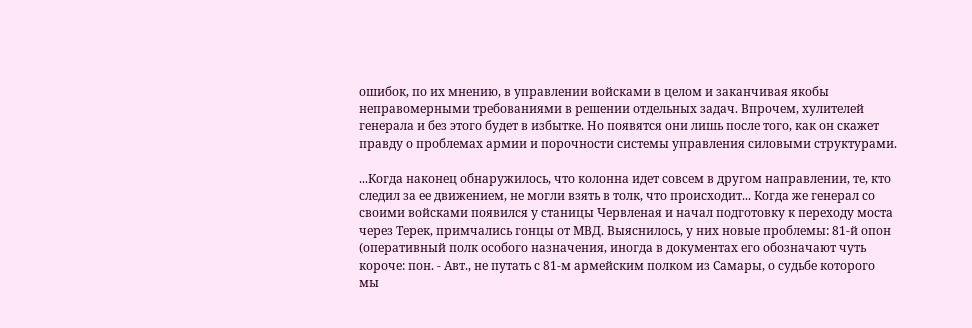ошибок, по их мнению, в управлении войсками в целом и заканчивая якобы неправомерными требованиями в решении отдельных задач. Впрочем, хулителей генерала и без этого будет в избытке. Но появятся они лишь после того, как он скажет правду о проблемах армии и порочности системы управления силовыми структурами.

...Когда наконец обнаружилось, что колонна идет совсем в другом направлении, те, кто следил за ее движением, не могли взять в толк, что происходит... Когда же генерал со своими войсками появился у станицы Червленая и начал подготовку к переходу моста через Терек, примчались гонцы от МВД. Выяснилось, у них новые проблемы: 81-й опон (оперативный полк особого назначения, иногда в документах его обозначают чуть короче: пон. - Авт., не путать с 81-м армейским полком из Самары, о судьбе которого мы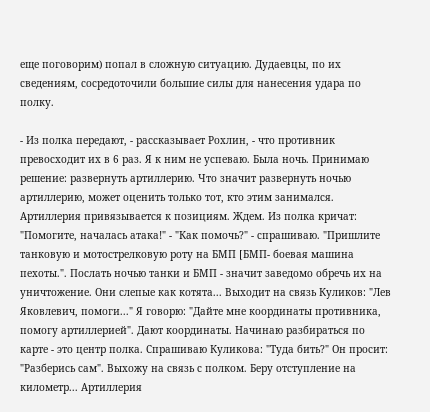еще поговорим) попал в сложную ситуацию. Дудаевцы, по их сведениям, сосредоточили большие силы для нанесения удара по полку.

- Из полка передают, - рассказывает Рохлин, - что противник превосходит их в 6 раз. Я к ним не успеваю. Была ночь. Принимаю решение: развернуть артиллерию. Что значит развернуть ночью артиллерию, может оценить только тот, кто этим занимался. Артиллерия привязывается к позициям. Ждем. Из полка кричат: "Помогите, началась атака!" - "Как помочь?" - спрашиваю. "Пришлите танковую и мотострелковую роту на БМП [БМП- боевая машина пехоты.". Послать ночью танки и БМП - значит заведомо обречь их на уничтожение. Они слепые как котята... Выходит на связь Куликов: "Лев Яковлевич, помоги..." Я говорю: "Дайте мне координаты противника, помогу артиллерией". Дают координаты. Начинаю разбираться по карте - это центр полка. Спрашиваю Куликова: "Туда бить?" Он просит: "Разберись сам". Выхожу на связь с полком. Беру отступление на километр... Артиллерия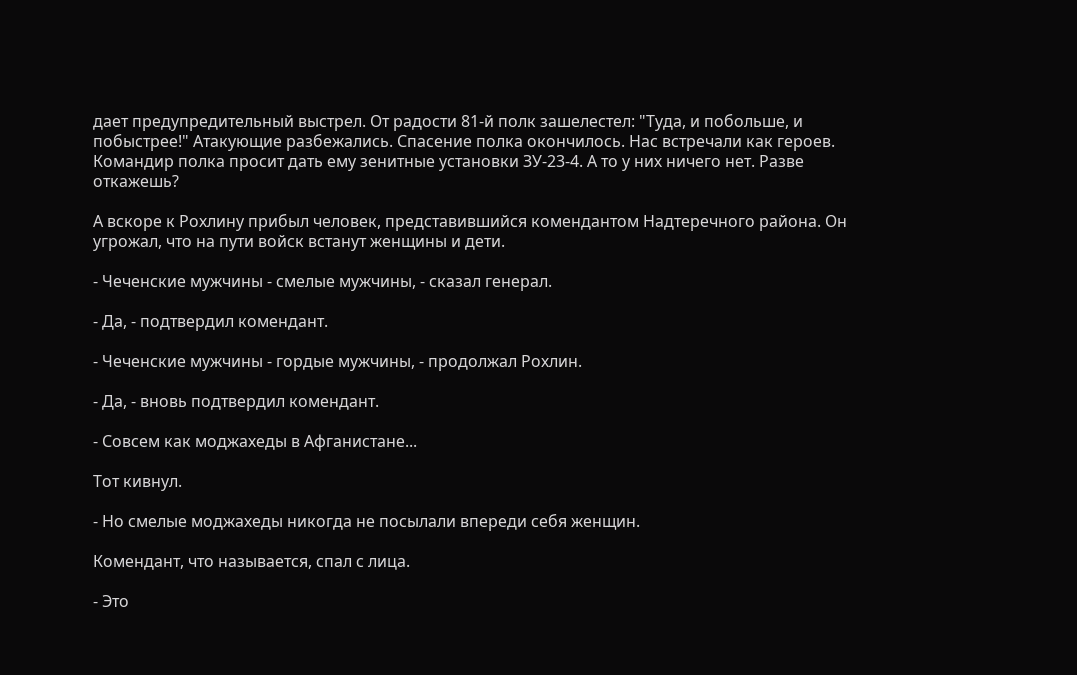дает предупредительный выстрел. От радости 81-й полк зашелестел: "Туда, и побольше, и побыстрее!" Атакующие разбежались. Спасение полка окончилось. Нас встречали как героев. Командир полка просит дать ему зенитные установки ЗУ-23-4. А то у них ничего нет. Разве откажешь?

А вскоре к Рохлину прибыл человек, представившийся комендантом Надтеречного района. Он угрожал, что на пути войск встанут женщины и дети.

- Чеченские мужчины - смелые мужчины, - сказал генерал.

- Да, - подтвердил комендант.

- Чеченские мужчины - гордые мужчины, - продолжал Рохлин.

- Да, - вновь подтвердил комендант.

- Совсем как моджахеды в Афганистане...

Тот кивнул.

- Но смелые моджахеды никогда не посылали впереди себя женщин.

Комендант, что называется, спал с лица.

- Это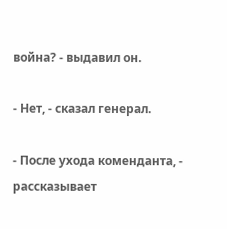война? - выдавил он.

- Нет, - сказал генерал.

- После ухода коменданта, - рассказывает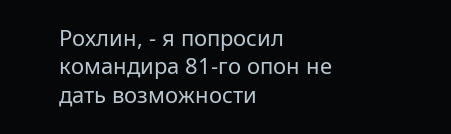Рохлин, - я попросил командира 81-го опон не дать возможности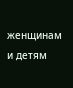женщинам и детям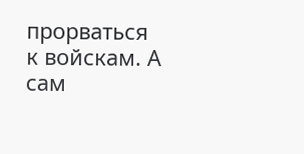прорваться к войскам. А сам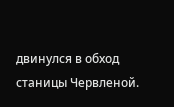двинулся в обход станицы Червленой.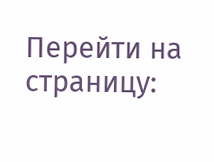Перейти на страницу: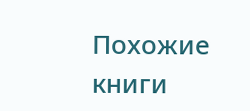Похожие книги